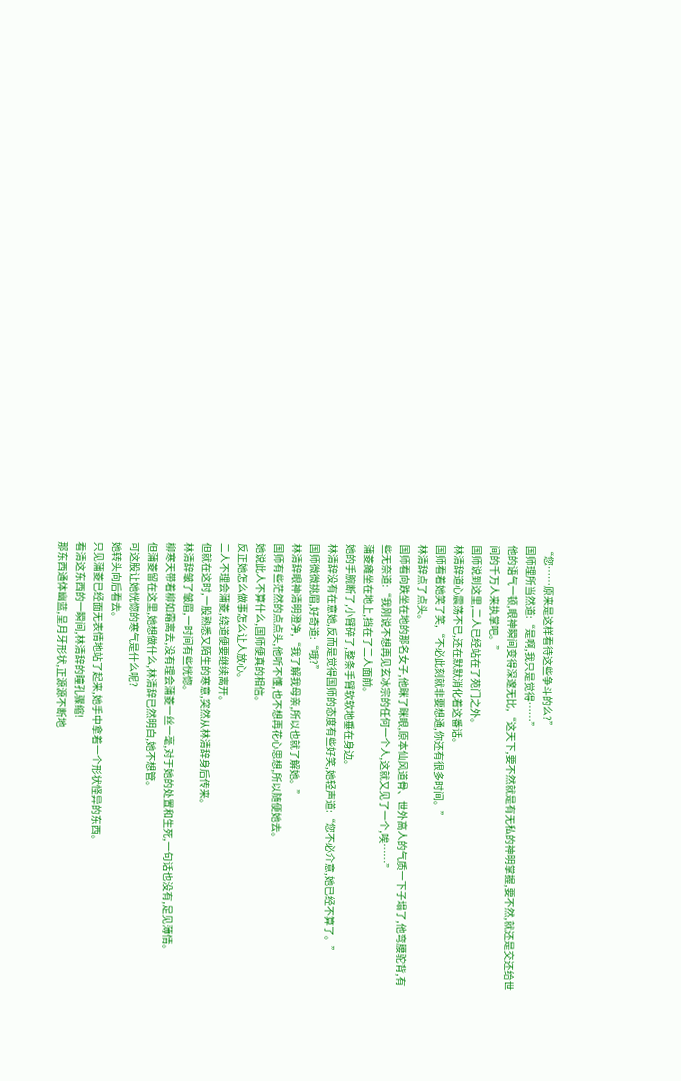“您……原来是这样看待这些争斗的么?”
国师理所当然道:“是啊,我只是觉得……”
他的语气一顿,眼神瞬间变得深邃无比,“这天下,要不然就是有无私的神明掌握,要不然,就还是交还给世间的千万人来执掌吧。”
国师说到这里,二人已经站在了苑门之外。
林清辞道心震荡不已,还在默默消化着这番话。
国师看着她笑了笑,“不必此刻就非要想通,你还有很多时间。”
林清辞点了点头。
国师看向跌坐在地的那名女子,他眯了眯眼,原本仙风道骨、世外高人的气质一下子塌了,他弯腰驼背,有些无奈道:“我刚说不想再见玄冰宗的任何一个人,这就又见了一个,唉……”
蒲菱瘫坐在地上,挡在了二人面前。
她的手腕断了,小臂碎了,整条手臂软软地垂在身边。
林清辞没有在意她,反而是觉得国师的态度有些好笑,她轻声道:“您不必介意,她已经不算了。”
国师微微挑眉,好奇道:“哦?”
林清辞眼神清明澄净,“我了解我母亲,所以也就了解她。”
国师有些茫然的点点头,他听不懂,也不想再花心思想,所以随便她去。
她说此人不算什么,国师便真的相信。
反正她怎么做事怎么让人放心。
二人不理会蒲菱,绕道便要继续离开。
但就在这时,一股熟悉又陌生的寒意,突然从林清辞身后传来。
林清辞皱了皱眉,一时间有些恍惚。
柳寒天带着柳如霜离去,没有理会蒲菱一丝一毫,对于她的处置和生死,一句话也没有,足见薄情。
但蒲菱留在这里,她想做什么,林清辞已然明白,她不想管。
可这股让她恍惚的寒气是什么呢?
她转头向后看去。
只见蒲菱已经面无表情地站了起来,她手中拿着一个形状怪异的东西。
看清这东西的一瞬间,林清辞的瞳孔骤缩!
那东西通体幽蓝,呈月牙形状,正源源不断地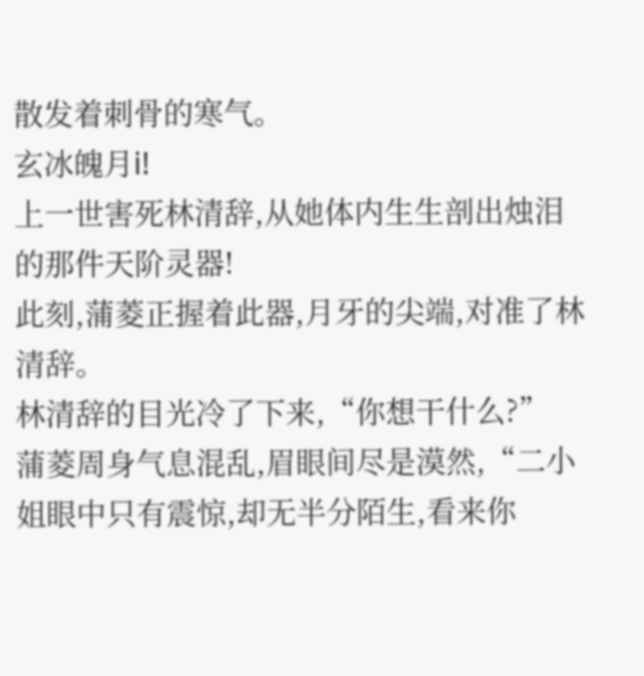散发着刺骨的寒气。
玄冰魄月i!
上一世害死林清辞,从她体内生生剖出烛泪的那件天阶灵器!
此刻,蒲菱正握着此器,月牙的尖端,对准了林清辞。
林清辞的目光冷了下来,“你想干什么?”
蒲菱周身气息混乱,眉眼间尽是漠然,“二小姐眼中只有震惊,却无半分陌生,看来你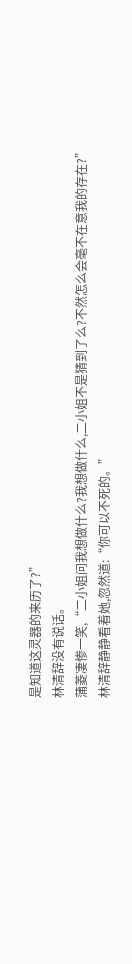是知道这灵器的来历了?”
林清辞没有说话。
蒲菱凄惨一笑,“二小姐问我想做什么?我想做什么,二小姐不是猜到了么?不然怎么会毫不在意我的存在?”
林清辞静静看着她,忽然道:“你可以不死的。”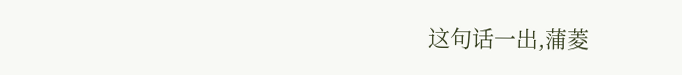这句话一出,蒲菱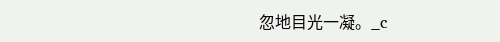忽地目光一凝。_c